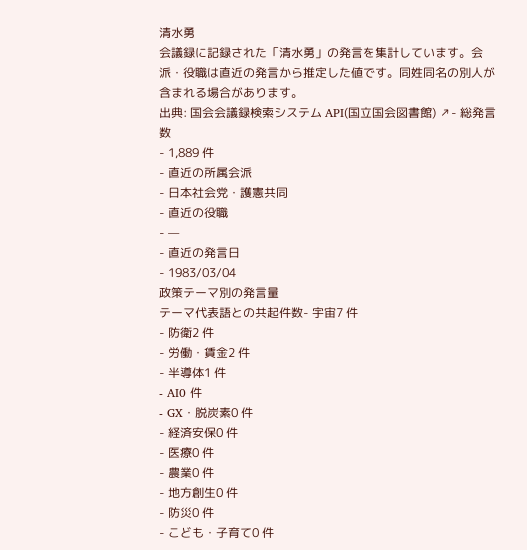清水勇
会議録に記録された「清水勇」の発言を集計しています。会派・役職は直近の発言から推定した値です。同姓同名の別人が含まれる場合があります。
出典: 国会会議録検索システム API(国立国会図書館) ↗- 総発言数
- 1,889 件
- 直近の所属会派
- 日本社会党・護憲共同
- 直近の役職
- —
- 直近の発言日
- 1983/03/04
政策テーマ別の発言量
テーマ代表語との共起件数- 宇宙7 件
- 防衛2 件
- 労働・賃金2 件
- 半導体1 件
- AI0 件
- GX・脱炭素0 件
- 経済安保0 件
- 医療0 件
- 農業0 件
- 地方創生0 件
- 防災0 件
- こども・子育て0 件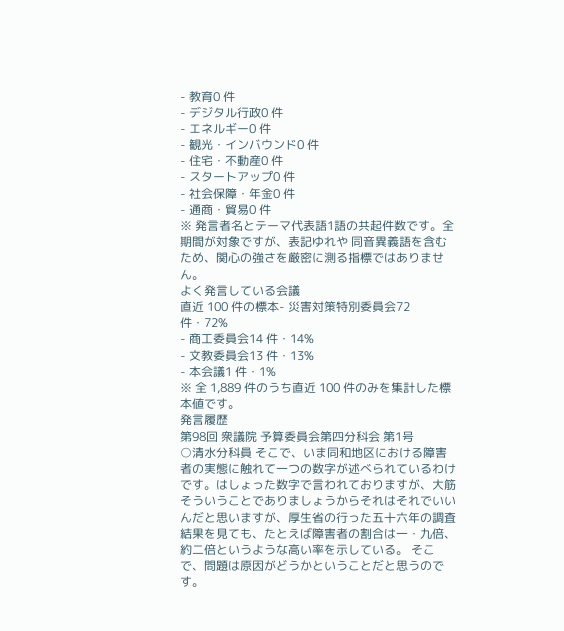- 教育0 件
- デジタル行政0 件
- エネルギー0 件
- 観光・インバウンド0 件
- 住宅・不動産0 件
- スタートアップ0 件
- 社会保障・年金0 件
- 通商・貿易0 件
※ 発言者名とテーマ代表語1語の共起件数です。全期間が対象ですが、表記ゆれや 同音異義語を含むため、関心の強さを厳密に測る指標ではありません。
よく発言している会議
直近 100 件の標本- 災害対策特別委員会72 件・72%
- 商工委員会14 件・14%
- 文教委員会13 件・13%
- 本会議1 件・1%
※ 全 1,889 件のうち直近 100 件のみを集計した標本値です。
発言履歴
第98回 衆議院 予算委員会第四分科会 第1号
○清水分科員 そこで、いま同和地区における障害者の実態に触れて一つの数字が述べられているわけです。はしょった数字で言われておりますが、大筋そういうことでありましょうからそれはそれでいいんだと思いますが、厚生省の行った五十六年の調査結果を見ても、たとえば障害者の割合は一・九倍、約二倍というような高い率を示している。 そこで、問題は原因がどうかということだと思うのです。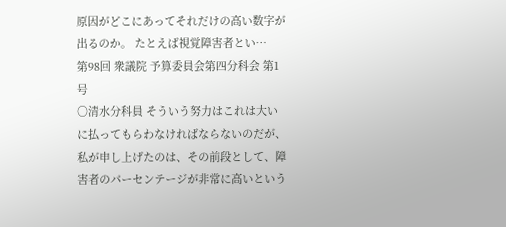原因がどこにあってそれだけの高い数字が出るのか。 たとえば視覚障害者とい…
第98回 衆議院 予算委員会第四分科会 第1号
○清水分科員 そういう努力はこれは大いに払ってもらわなければならないのだが、私が申し上げたのは、その前段として、障害者のパーセンテージが非常に高いという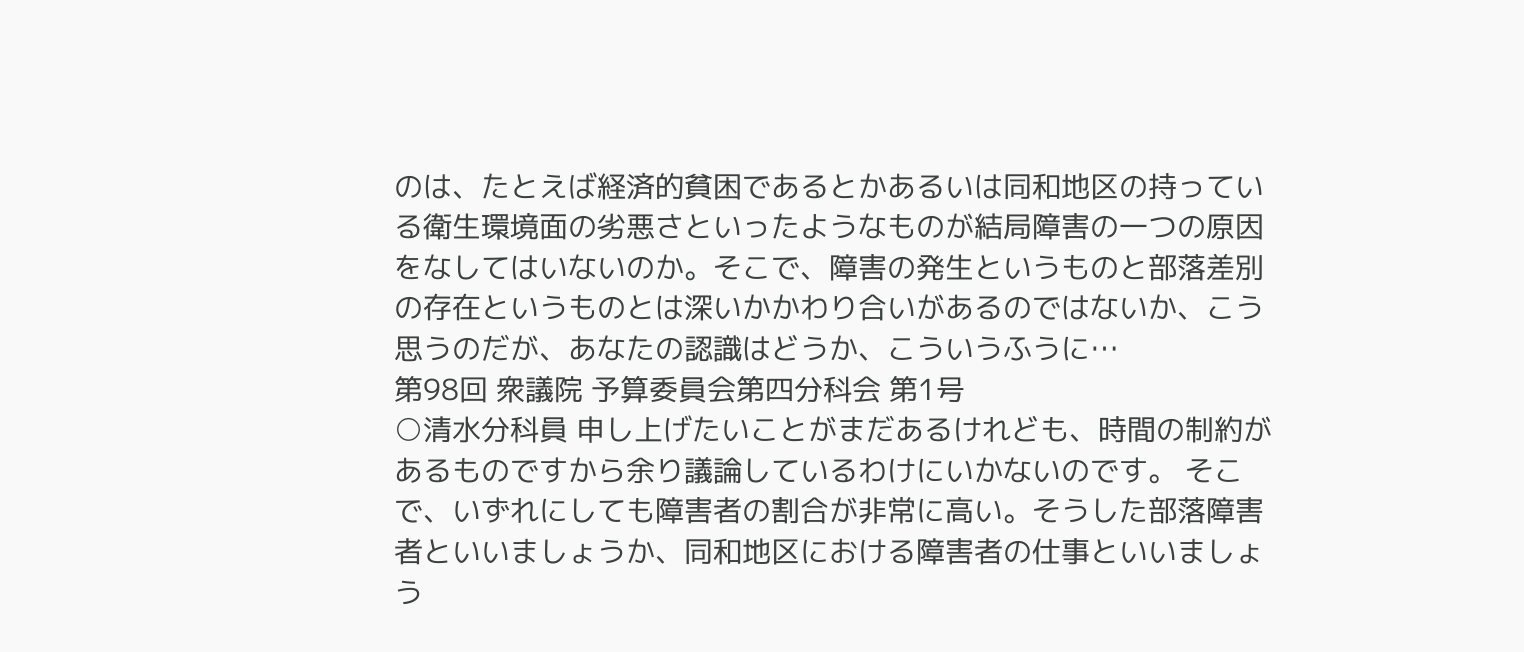のは、たとえば経済的貧困であるとかあるいは同和地区の持っている衛生環境面の劣悪さといったようなものが結局障害の一つの原因をなしてはいないのか。そこで、障害の発生というものと部落差別の存在というものとは深いかかわり合いがあるのではないか、こう思うのだが、あなたの認識はどうか、こういうふうに…
第98回 衆議院 予算委員会第四分科会 第1号
○清水分科員 申し上げたいことがまだあるけれども、時間の制約があるものですから余り議論しているわけにいかないのです。 そこで、いずれにしても障害者の割合が非常に高い。そうした部落障害者といいましょうか、同和地区における障害者の仕事といいましょう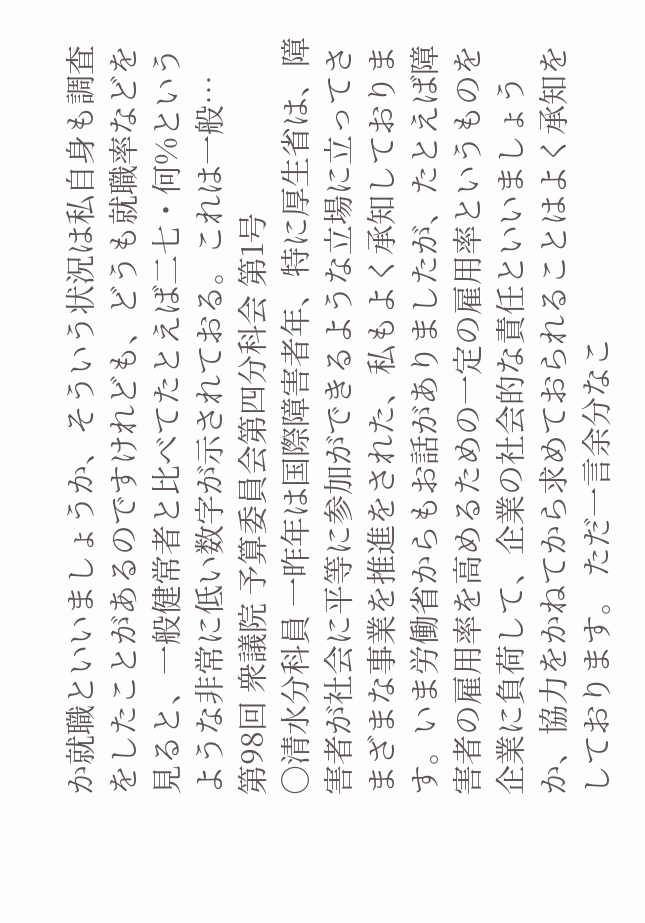か就職といいましょうか、そういう状況は私自身も調査をしたことがあるのですけれども、どうも就職率などを見ると、一般健常者と比べてたとえば二七・何%というような非常に低い数字が示されておる。これは一般…
第98回 衆議院 予算委員会第四分科会 第1号
○清水分科員 一昨年は国際障害者年、特に厚生省は、障害者が社会に平等に参加ができるような立場に立ってさまざまな事業を推進をされた、私もよく承知しております。いま労働省からもお話がありましたが、たとえば障害者の雇用率を高めるための一定の雇用率というものを企業に負荷して、企業の社会的な責任といいましょうか、協力をかねてから求めておられることはよく承知をしております。 ただ一言余分なこ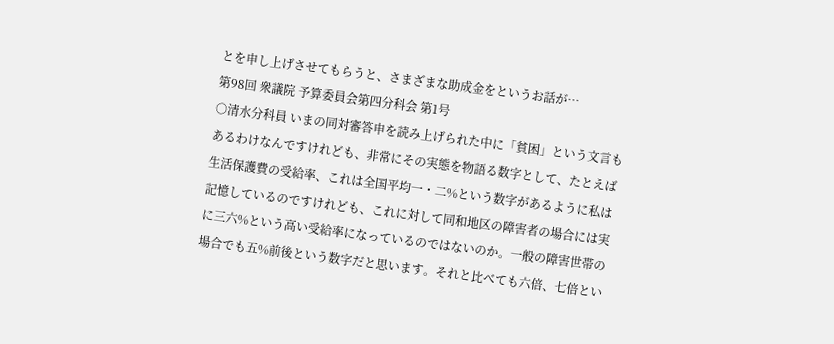とを申し上げさせてもらうと、さまざまな助成金をというお話が…
第98回 衆議院 予算委員会第四分科会 第1号
○清水分科員 いまの同対審答申を読み上げられた中に「貧困」という文言もあるわけなんですけれども、非常にその実態を物語る数字として、たとえば生活保護費の受給率、これは全国平均一・二%という数字があるように私は記憶しているのですけれども、これに対して同和地区の障害者の場合には実に三六%という高い受給率になっているのではないのか。一般の障害世帯の場合でも五%前後という数字だと思います。それと比べても六倍、七倍とい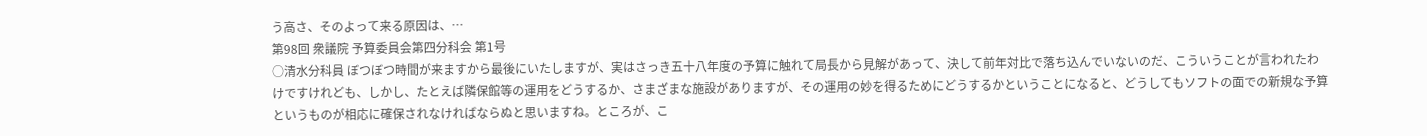う高さ、そのよって来る原因は、…
第98回 衆議院 予算委員会第四分科会 第1号
○清水分科員 ぼつぼつ時間が来ますから最後にいたしますが、実はさっき五十八年度の予算に触れて局長から見解があって、決して前年対比で落ち込んでいないのだ、こういうことが言われたわけですけれども、しかし、たとえば隣保館等の運用をどうするか、さまざまな施設がありますが、その運用の妙を得るためにどうするかということになると、どうしてもソフトの面での新規な予算というものが相応に確保されなければならぬと思いますね。ところが、こ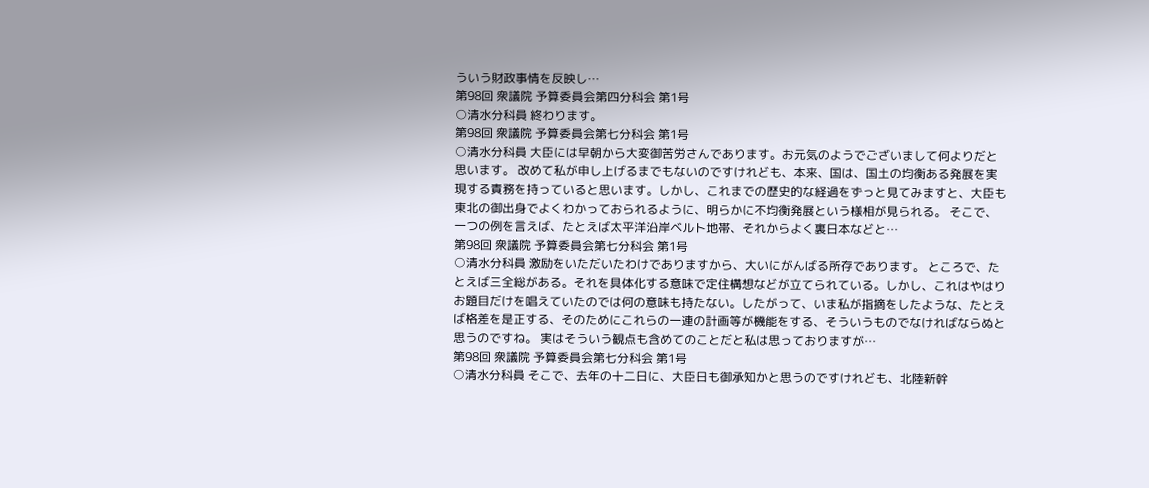ういう財政事情を反映し…
第98回 衆議院 予算委員会第四分科会 第1号
○清水分科員 終わります。
第98回 衆議院 予算委員会第七分科会 第1号
○清水分科員 大臣には早朝から大変御苦労さんであります。お元気のようでございまして何よりだと思います。 改めて私が申し上げるまでもないのですけれども、本来、国は、国土の均衡ある発展を実現する責務を持っていると思います。しかし、これまでの歴史的な経過をずっと見てみますと、大臣も東北の御出身でよくわかっておられるように、明らかに不均衡発展という様相が見られる。 そこで、一つの例を言えば、たとえば太平洋沿岸ベルト地帯、それからよく裏日本などと…
第98回 衆議院 予算委員会第七分科会 第1号
○清水分科員 激励をいただいたわけでありますから、大いにがんばる所存であります。 ところで、たとえば三全総がある。それを具体化する意味で定住構想などが立てられている。しかし、これはやはりお題目だけを唱えていたのでは何の意味も持たない。したがって、いま私が指摘をしたような、たとえば格差を是正する、そのためにこれらの一連の計画等が機能をする、そういうものでなければならぬと思うのですね。 実はそういう観点も含めてのことだと私は思っておりますが…
第98回 衆議院 予算委員会第七分科会 第1号
○清水分科員 そこで、去年の十二日に、大臣日も御承知かと思うのですけれども、北陸新幹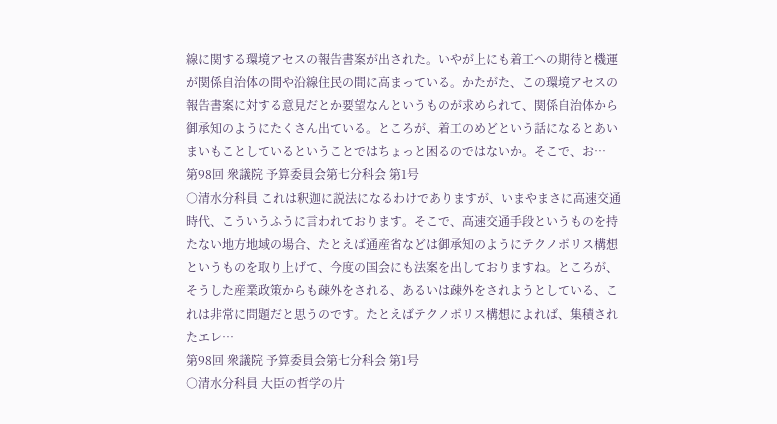線に関する環境アセスの報告書案が出された。いやが上にも着工への期待と機運が関係自治体の間や沿線住民の間に高まっている。かたがた、この環境アセスの報告書案に対する意見だとか要望なんというものが求められて、関係自治体から御承知のようにたくさん出ている。ところが、着工のめどという話になるとあいまいもことしているということではちょっと困るのではないか。そこで、お…
第98回 衆議院 予算委員会第七分科会 第1号
○清水分科員 これは釈迦に説法になるわけでありますが、いまやまさに高速交通時代、こういうふうに言われております。そこで、高速交通手段というものを持たない地方地域の場合、たとえば通産省などは御承知のようにテクノポリス構想というものを取り上げて、今度の国会にも法案を出しておりますね。ところが、そうした産業政策からも疎外をされる、あるいは疎外をされようとしている、これは非常に問題だと思うのです。たとえばテクノポリス構想によれば、集積されたエレ…
第98回 衆議院 予算委員会第七分科会 第1号
○清水分科員 大臣の哲学の片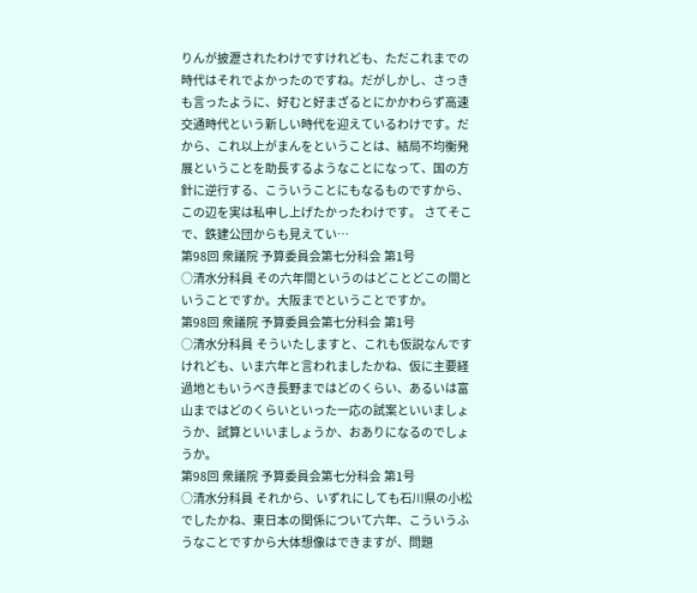りんが披瀝されたわけですけれども、ただこれまでの時代はそれでよかったのですね。だがしかし、さっきも言ったように、好むと好まざるとにかかわらず高速交通時代という新しい時代を迎えているわけです。だから、これ以上がまんをということは、結局不均衡発展ということを助長するようなことになって、国の方針に逆行する、こういうことにもなるものですから、この辺を実は私申し上げたかったわけです。 さてそこで、鉄建公団からも見えてい…
第98回 衆議院 予算委員会第七分科会 第1号
○清水分科員 その六年間というのはどことどこの間ということですか。大阪までということですか。
第98回 衆議院 予算委員会第七分科会 第1号
○清水分科員 そういたしますと、これも仮説なんですけれども、いま六年と言われましたかね、仮に主要経過地ともいうべき長野まではどのくらい、あるいは富山まではどのくらいといった一応の試案といいましょうか、試算といいましょうか、おありになるのでしょうか。
第98回 衆議院 予算委員会第七分科会 第1号
○清水分科員 それから、いずれにしても石川県の小松でしたかね、東日本の関係について六年、こういうふうなことですから大体想像はできますが、問題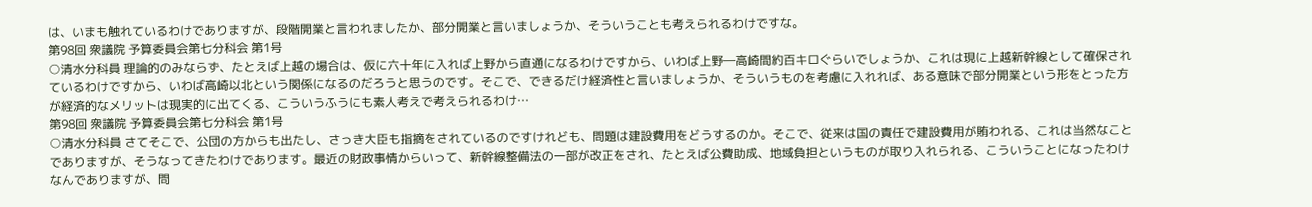は、いまも触れているわけでありますが、段階開業と言われましたか、部分開業と言いましょうか、そういうことも考えられるわけですな。
第98回 衆議院 予算委員会第七分科会 第1号
○清水分科員 理論的のみならず、たとえば上越の場合は、仮に六十年に入れば上野から直通になるわけですから、いわば上野―高崎間約百キロぐらいでしょうか、これは現に上越新幹線として確保されているわけですから、いわば高崎以北という関係になるのだろうと思うのです。そこで、できるだけ経済性と言いましょうか、そういうものを考慮に入れれば、ある意味で部分開業という形をとった方が経済的なメリットは現実的に出てくる、こういうふうにも素人考えで考えられるわけ…
第98回 衆議院 予算委員会第七分科会 第1号
○清水分科員 さてそこで、公団の方からも出たし、さっき大臣も指摘をされているのですけれども、問題は建設費用をどうするのか。そこで、従来は国の責任で建設費用が賄われる、これは当然なことでありますが、そうなってきたわけであります。最近の財政事情からいって、新幹線整備法の一部が改正をされ、たとえば公費助成、地域負担というものが取り入れられる、こういうことになったわけなんでありますが、問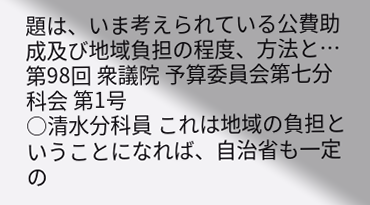題は、いま考えられている公費助成及び地域負担の程度、方法と…
第98回 衆議院 予算委員会第七分科会 第1号
○清水分科員 これは地域の負担ということになれば、自治省も一定の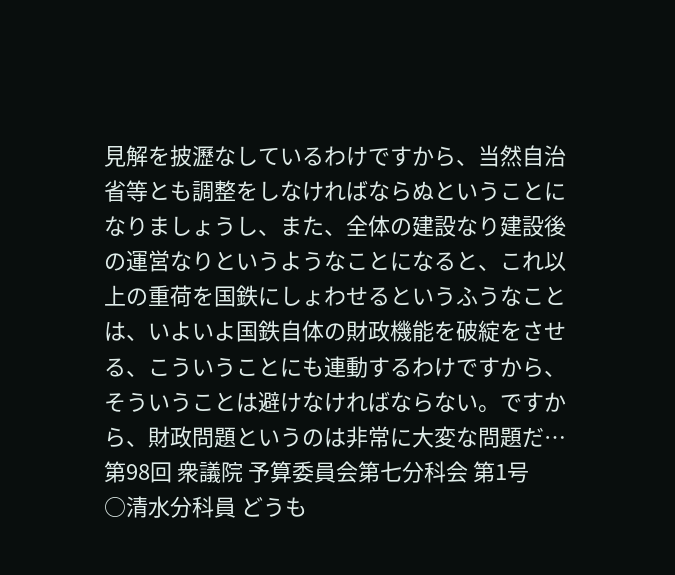見解を披瀝なしているわけですから、当然自治省等とも調整をしなければならぬということになりましょうし、また、全体の建設なり建設後の運営なりというようなことになると、これ以上の重荷を国鉄にしょわせるというふうなことは、いよいよ国鉄自体の財政機能を破綻をさせる、こういうことにも連動するわけですから、そういうことは避けなければならない。ですから、財政問題というのは非常に大変な問題だ…
第98回 衆議院 予算委員会第七分科会 第1号
○清水分科員 どうも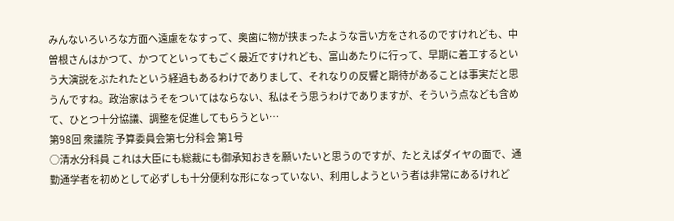みんないろいろな方面へ遠慮をなすって、奥歯に物が挟まったような言い方をされるのですけれども、中曽根さんはかつて、かつてといってもごく最近ですけれども、富山あたりに行って、早期に着工するという大演説をぶたれたという経過もあるわけでありまして、それなりの反響と期待があることは事実だと思うんですね。政治家はうそをついてはならない、私はそう思うわけでありますが、そういう点なども含めて、ひとつ十分協議、調整を促進してもらうとい…
第98回 衆議院 予算委員会第七分科会 第1号
○清水分科員 これは大臣にも総裁にも御承知おきを願いたいと思うのですが、たとえばダイヤの面で、通勤通学者を初めとして必ずしも十分便利な形になっていない、利用しようという者は非常にあるけれど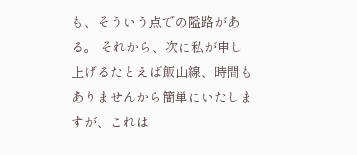も、そういう点での隘路がある。 それから、次に私が申し上げるたとえば飯山線、時間もありませんから簡単にいたしますが、これは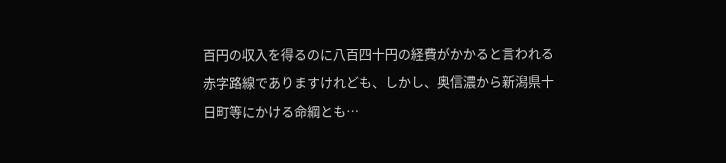百円の収入を得るのに八百四十円の経費がかかると言われる赤字路線でありますけれども、しかし、奥信濃から新潟県十日町等にかける命綱とも…